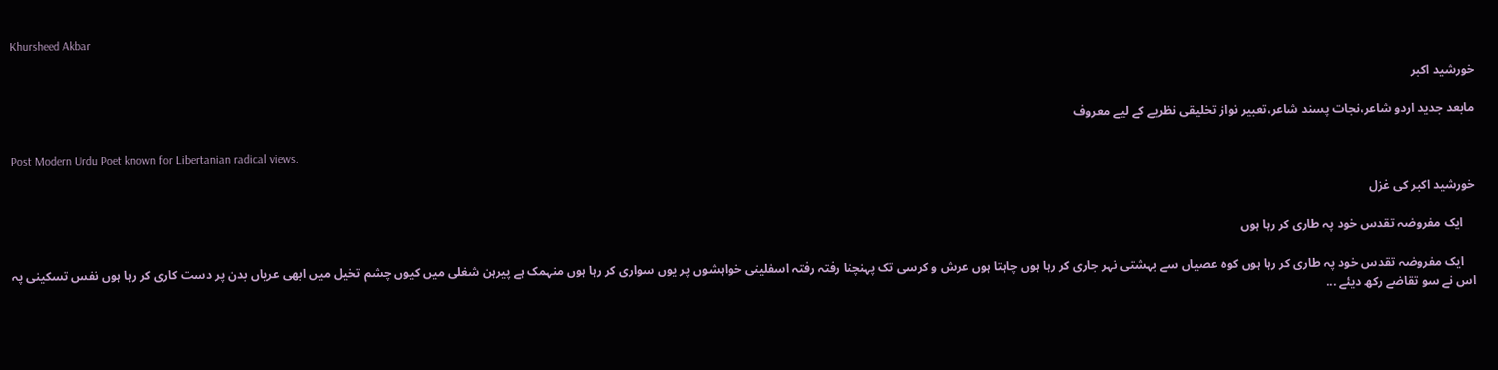Khursheed Akbar

خورشید اکبر

مابعد جدید اردو شاعر،نجات پسند شاعر،تعبیر نواز تخلیقی نظریے کے لیے معروف

Post Modern Urdu Poet known for Libertanian radical views.

خورشید اکبر کی غزل

    ایک مفروضہ تقدس خود پہ طاری کر رہا ہوں

    ایک مفروضہ تقدس خود پہ طاری کر رہا ہوں کوہ عصیاں سے بہشتی نہر جاری کر رہا ہوں چاہتا ہوں عرش و کرسی تک پہنچنا رفتہ رفتہ اسفلینی خواہشوں پر یوں سواری کر رہا ہوں منہمک ہے پیرہن شغلی میں کیوں چشم تخیل میں ابھی عریاں بدن پر دست کاری کر رہا ہوں نفس تسکینی پہ اس نے سو تقاضے رکھ دیئے ...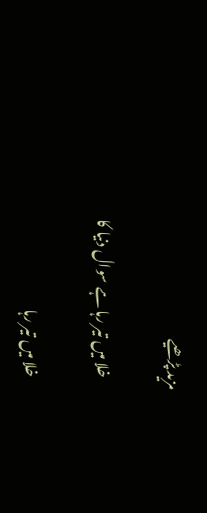مزید پڑھیے

    خلا میں تیر رہا ہے سوال دنیا کا

    خلا میں تیر رہا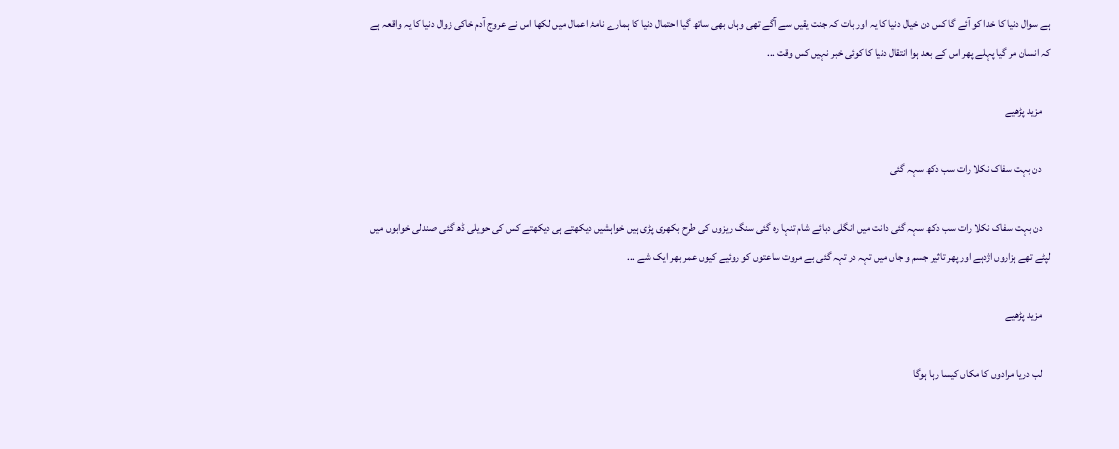ہے سوال دنیا کا خدا کو آئے گا کس دن خیال دنیا کا یہ اور بات کہ جنت یقیں سے آگے تھی وہاں بھی ساتھ گیا احتمال دنیا کا ہمارے نامۂ اعمال میں لکھا اس نے عروج آدم خاکی زوال دنیا کا یہ واقعہ ہے کہ انسان مر گیا پہلے پھر اس کے بعد ہوا انتقال دنیا کا کوئی خبر نہیں کس وقت ...

    مزید پڑھیے

    دن بہت سفاک نکلا رات سب دکھ سہہ گئی

    دن بہت سفاک نکلا رات سب دکھ سہہ گئی دانت میں انگلی دبائے شام تنہا رہ گئی سنگ ریزوں کی طرح بکھری پڑی ہیں خواہشیں دیکھتے ہی دیکھتے کس کی حویلی ڈھ گئی صندلی خوابوں میں لپٹے تھے ہزاروں اژدہے اور پھر تاثیر جسم و جاں میں تہہ در تہہ گئی بے مروت ساعتوں کو روئیے کیوں عمر بھر ایک شے ...

    مزید پڑھیے

    لب دریا مرادوں کا مکاں کیسا رہا ہوگا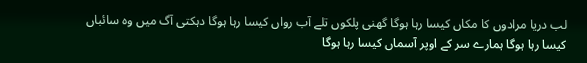لب دریا مرادوں کا مکاں کیسا رہا ہوگا گھنی پلکوں تلے آب رواں کیسا رہا ہوگا دہکتی آگ میں وہ سائباں کیسا رہا ہوگا ہمارے سر کے اوپر آسماں کیسا رہا ہوگا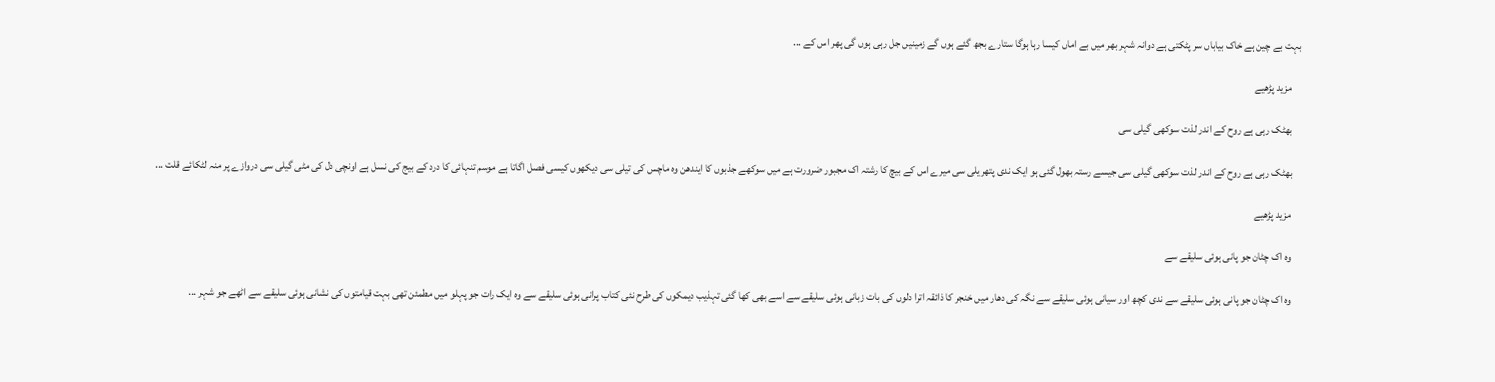بہت بے چین ہے خاک بیاباں سر پٹکتی ہے دوانہ شہر بھر میں بے اماں کیسا رہا ہوگا ستارے بجھ گئے ہوں گے زمینیں جل رہی ہوں گی پھر اس کے ...

    مزید پڑھیے

    بھٹک رہی ہے روح کے اندر لذت سوکھی گیلی سی

    بھٹک رہی ہے روح کے اندر لذت سوکھی گیلی سی جیسے رستہ بھول گئی ہو ایک ندی پتھریلی سی میرے اس کے بیچ کا رشتہ اک مجبور ضرورت ہے میں سوکھے جذبوں کا ایندھن وہ ماچس کی تیلی سی دیکھوں کیسی فصل اگاتا ہے موسم تنہائی کا درد کے بیج کی نسل ہے اونچی دل کی مٹی گیلی سی دروازے پر منہ لٹکائے قلت ...

    مزید پڑھیے

    وہ اک چٹان جو پانی ہوئی سلیقے سے

    وہ اک چٹان جو پانی ہوئی سلیقے سے ندی کچھ اور سیانی ہوئی سلیقے سے نگہ کی دھار میں خنجر کا ذائقہ اترا دلوں کی بات زبانی ہوئی سلیقے سے اسے بھی کھا گئی تہذیب دیمکوں کی طرح نئی کتاب پرانی ہوئی سلیقے سے وہ ایک رات جو پہلو میں مطمئن تھی بہت قیامتوں کی نشانی ہوئی سلیقے سے اٹھے جو شہر ...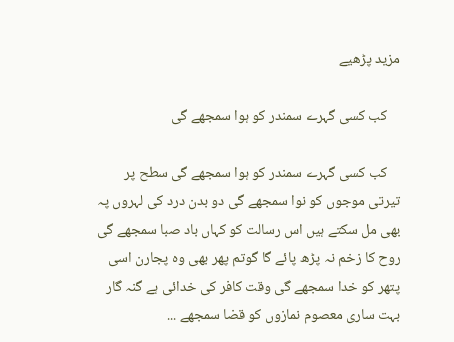مزید پڑھیے

    کب کسی گہرے سمندر کو ہوا سمجھے گی

    کب کسی گہرے سمندر کو ہوا سمجھے گی سطح پر تیرتی موجوں کو نوا سمجھے گی دو بدن درد کی لہروں پہ بھی مل سکتے ہیں اس رسالت کو کہاں باد صبا سمجھے گی روح کا زخم نہ پڑھ پائے گا گوتم پھر بھی وہ پجارن اسی پتھر کو خدا سمجھے گی وقت کافر کی خدائی ہے گنہ گار بہت ساری معصوم نمازوں کو قضا سمجھے ...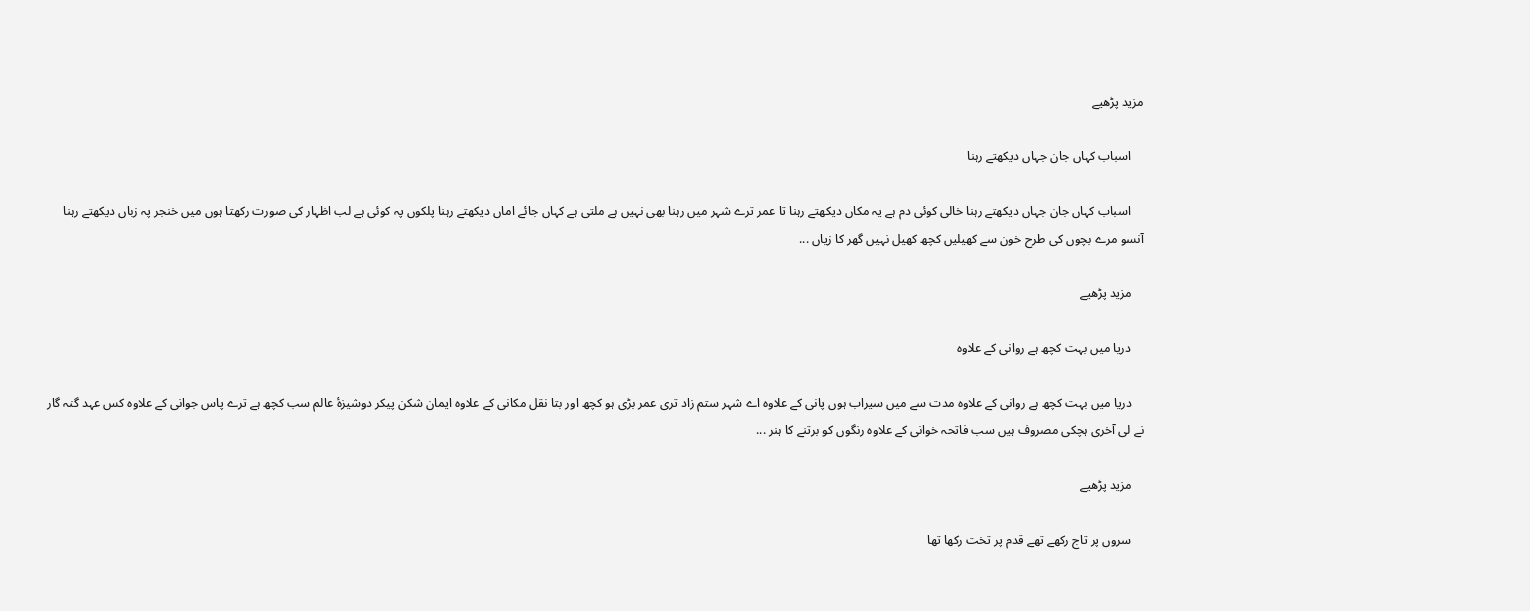مزید پڑھیے

    اسباب کہاں جان جہاں دیکھتے رہنا

    اسباب کہاں جان جہاں دیکھتے رہنا خالی کوئی دم ہے یہ مکاں دیکھتے رہنا تا عمر ترے شہر میں رہنا بھی نہیں ہے ملتی ہے کہاں جائے اماں دیکھتے رہنا پلکوں پہ کوئی ہے لب اظہار کی صورت رکھتا ہوں میں خنجر پہ زباں دیکھتے رہنا آنسو مرے بچوں کی طرح خون سے کھیلیں کچھ کھیل نہیں گھر کا زیاں ...

    مزید پڑھیے

    دریا میں بہت کچھ ہے روانی کے علاوہ

    دریا میں بہت کچھ ہے روانی کے علاوہ مدت سے میں سیراب ہوں پانی کے علاوہ اے شہر ستم زاد تری عمر بڑی ہو کچھ اور بتا نقل مکانی کے علاوہ ایمان شکن پیکر دوشیزۂ عالم سب کچھ ہے ترے پاس جوانی کے علاوہ کس عہد گنہ گار نے لی آخری ہچکی مصروف ہیں سب فاتحہ خوانی کے علاوہ رنگوں کو برتنے کا ہنر ...

    مزید پڑھیے

    سروں پر تاج رکھے تھے قدم پر تخت رکھا تھا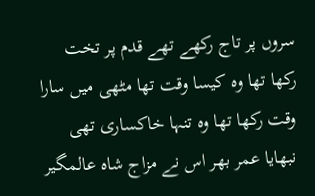سروں پر تاج رکھے تھے قدم پر تخت رکھا تھا وہ کیسا وقت تھا مٹھی میں سارا وقت رکھا تھا وہ تنہا خاکساری تھی نبھایا عمر بھر اس نے مزاج شاہ عالمگیر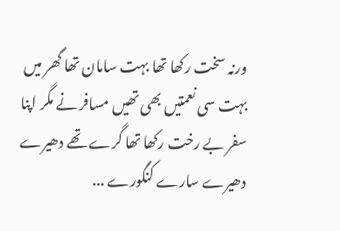ورنہ سخت رکھا تھا بہت سامان تھا گھر میں بہت سی نعمتیں بھی تھیں مسافر نے مگر اپنا سفر بے رخت رکھا تھا گرے تھے دھیرے دھیرے سارے کنگورے ...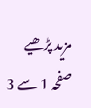مزید پڑھیے
صفحہ 1 سے 3